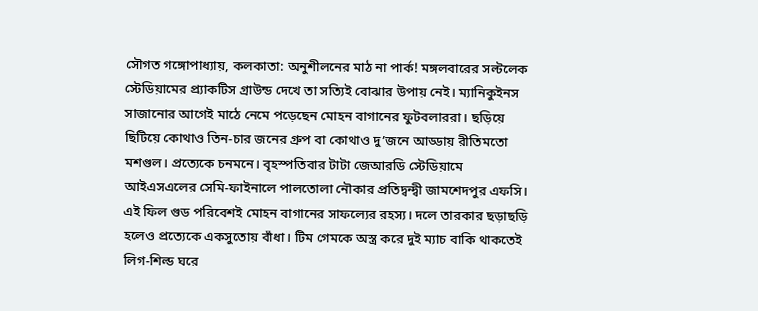সৌগত গঙ্গোপাধ্যায়, কলকাতা: অনুশীলনের মাঠ না পার্ক! মঙ্গলবারের সল্টলেক স্টেডিয়ামের প্র্যাকটিস গ্রাউন্ড দেখে তা সত্যিই বোঝার উপায় নেই। ম্যানিকুইনস সাজানোর আগেই মাঠে নেমে পড়েছেন মোহন বাগানের ফুটবলাররা। ছড়িয়ে ছিটিয়ে কোথাও তিন-চার জনের গ্রুপ বা কোথাও দু’জনে আড্ডায় রীতিমতো মশগুল। প্রত্যেকে চনমনে। বৃহস্পতিবার টাটা জেআরডি স্টেডিয়ামে আইএসএলের সেমি-ফাইনালে পালতোলা নৌকার প্রতিদ্বন্দ্বী জামশেদপুর এফসি। এই ফিল গুড পরিবেশই মোহন বাগানের সাফল্যের রহস্য। দলে তারকার ছড়াছড়ি হলেও প্রত্যেকে একসুতোয় বাঁধা। টিম গেমকে অস্ত্র করে দুই ম্যাচ বাকি থাকতেই লিগ-শিল্ড ঘরে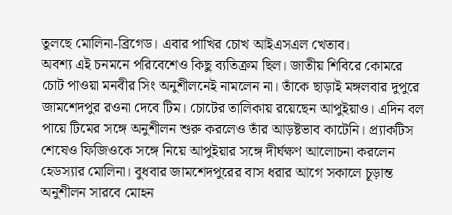তুলছে মোলিনা-ব্রিগেড। এবার পাখির চোখ আইএসএল খেতাব।
অবশ্য এই চনমনে পরিবেশেও কিছু ব্যতিক্রম ছিল। জাতীয় শিবিরে কোমরে চোট পাওয়া মনবীর সিং অনুশীলনেই নামলেন না। তাঁকে ছাড়াই মঙ্গলবার দুপুরে জামশেদপুর রওনা দেবে টিম। চোটের তালিকায় রয়েছেন আপুইয়াও। এদিন বল পায়ে টিমের সঙ্গে অনুশীলন শুরু করলেও তাঁর আড়ষ্টভাব কাটেনি। প্র্যাকটিস শেষেও ফিজিওকে সঙ্গে নিয়ে আপুইয়ার সঙ্গে দীর্ঘক্ষণ আলোচনা করলেন হেডস্যার মোলিনা। বুধবার জামশেদপুরের বাস ধরার আগে সকালে চূড়ান্ত অনুশীলন সারবে মোহন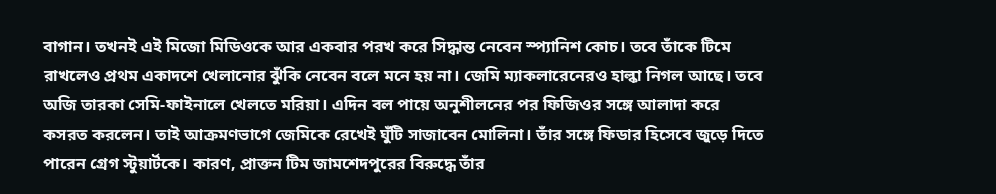বাগান। তখনই এই মিজো মিডিওকে আর একবার পরখ করে সিদ্ধান্ত নেবেন স্প্যানিশ কোচ। তবে তাঁকে টিমে রাখলেও প্রথম একাদশে খেলানোর ঝুঁকি নেবেন বলে মনে হয় না। জেমি ম্যাকলারেনেরও হাল্কা নিগল আছে। তবে অজি তারকা সেমি-ফাইনালে খেলতে মরিয়া। এদিন বল পায়ে অনুশীলনের পর ফিজিওর সঙ্গে আলাদা করে কসরত করলেন। তাই আক্রমণভাগে জেমিকে রেখেই ঘুঁটি সাজাবেন মোলিনা। তাঁর সঙ্গে ফিডার হিসেবে জুড়ে দিতে পারেন গ্রেগ স্টুয়ার্টকে। কারণ, প্রাক্তন টিম জামশেদপুরের বিরুদ্ধে তাঁর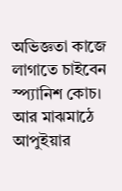অভিজ্ঞতা কাজে লাগাতে চাইবেন স্প্যানিশ কোচ। আর মাঝমাঠে আপুইয়ার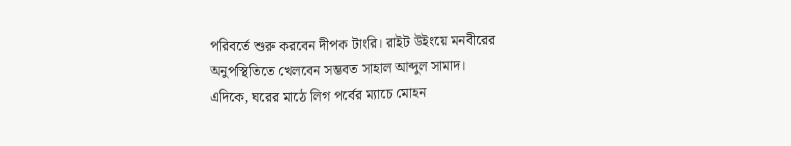পরিবর্তে শুরু করবেন দীপক টাংরি। রাইট উইংয়ে মনবীরের অনুপস্থিতিতে খেলবেন সম্ভবত সাহাল আব্দুল সামাদ।
এদিকে, ঘরের মাঠে লিগ পর্বের ম্যাচে মোহন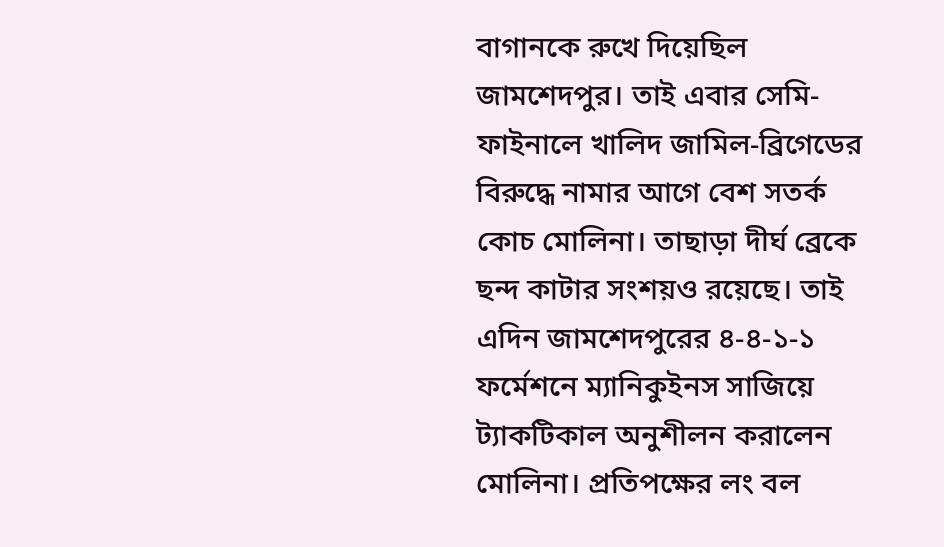বাগানকে রুখে দিয়েছিল জামশেদপুর। তাই এবার সেমি-ফাইনালে খালিদ জামিল-ব্রিগেডের বিরুদ্ধে নামার আগে বেশ সতর্ক কোচ মোলিনা। তাছাড়া দীর্ঘ ব্রেকে ছন্দ কাটার সংশয়ও রয়েছে। তাই এদিন জামশেদপুরের ৪-৪-১-১ ফর্মেশনে ম্যানিকুইনস সাজিয়ে ট্যাকটিকাল অনুশীলন করালেন মোলিনা। প্রতিপক্ষের লং বল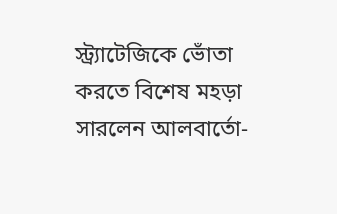স্ট্র্যাটেজিকে ভোঁতা করতে বিশেষ মহড়া সারলেন আলবার্তো-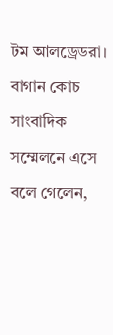টম আলড্রেডরা। বাগান কোচ সাংবাদিক সম্মেলনে এসে বলে গেলেন,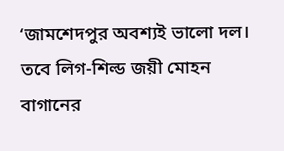‘জামশেদপুর অবশ্যই ভালো দল। তবে লিগ-শিল্ড জয়ী মোহন বাগানের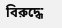বিরুদ্ধে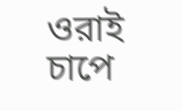ওরাই চাপে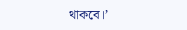থাকবে।’